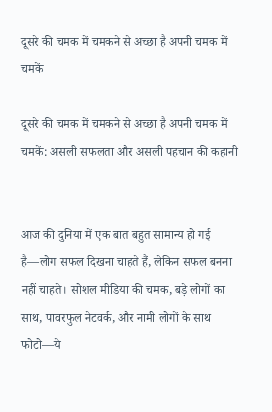दूसरे की चमक में चमकने से अच्छा है अपनी चमक में चमकें

दूसरे की चमक में चमकने से अच्छा है अपनी चमक में चमकें: असली सफलता और असली पहचान की कहानी


आज की दुनिया में एक बात बहुत सामान्य हो गई है—लोग सफल दिखना चाहते हैं, लेकिन सफल बनना नहीं चाहते। सोशल मीडिया की चमक, बड़े लोगों का साथ, पावरफुल नेटवर्क, और नामी लोगों के साथ फोटो—ये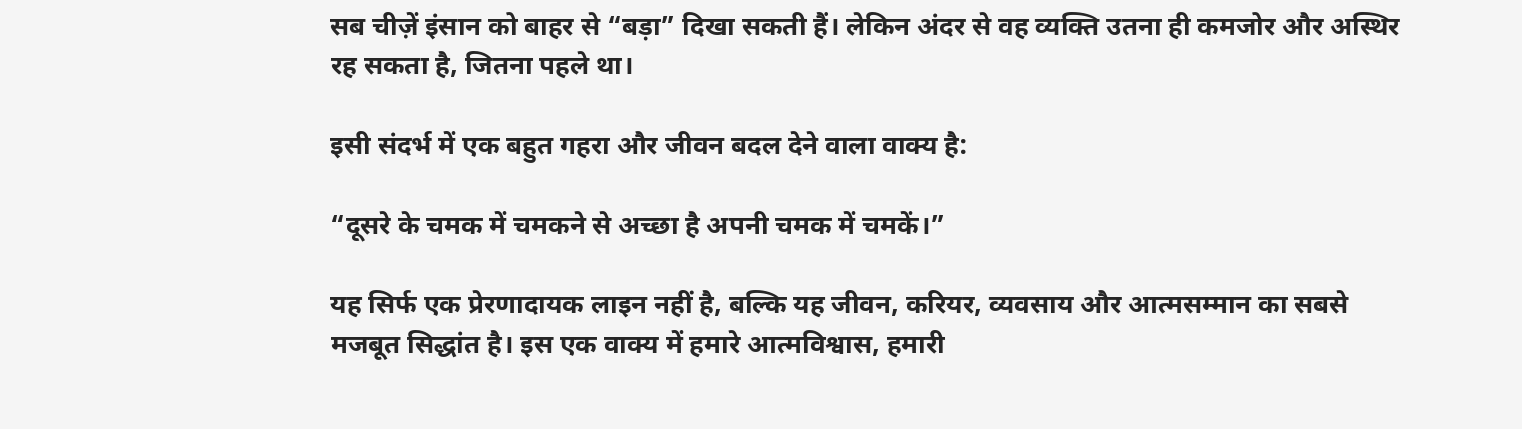सब चीज़ें इंसान को बाहर से “बड़ा” दिखा सकती हैं। लेकिन अंदर से वह व्यक्ति उतना ही कमजोर और अस्थिर रह सकता है, जितना पहले था।

इसी संदर्भ में एक बहुत गहरा और जीवन बदल देने वाला वाक्य है:

“दूसरे के चमक में चमकने से अच्छा है अपनी चमक में चमकें।”

यह सिर्फ एक प्रेरणादायक लाइन नहीं है, बल्कि यह जीवन, करियर, व्यवसाय और आत्मसम्मान का सबसे मजबूत सिद्धांत है। इस एक वाक्य में हमारे आत्मविश्वास, हमारी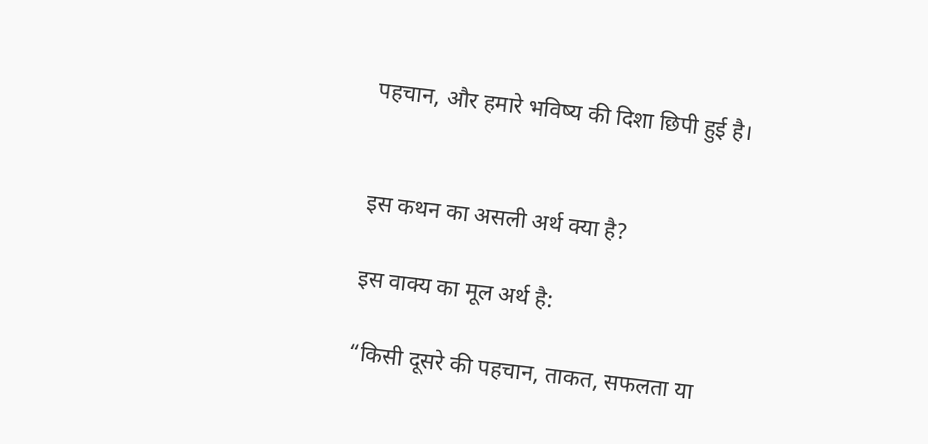पहचान, और हमारे भविष्य की दिशा छिपी हुई है।


इस कथन का असली अर्थ क्या है?

इस वाक्य का मूल अर्थ है:

“किसी दूसरे की पहचान, ताकत, सफलता या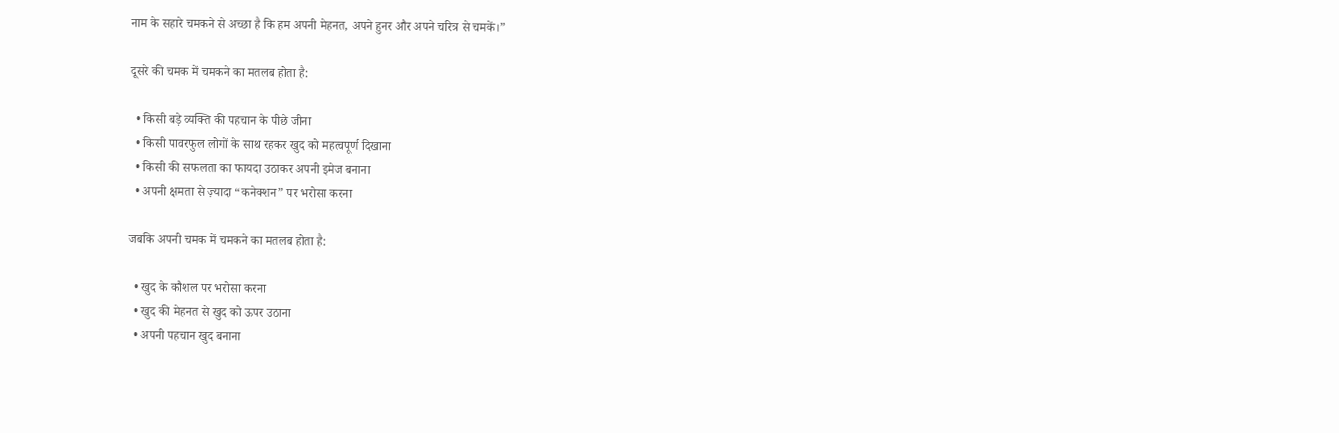नाम के सहारे चमकने से अच्छा है कि हम अपनी मेहनत, अपने हुनर और अपने चरित्र से चमकें।”

दूसरे की चमक में चमकने का मतलब होता है:

  • किसी बड़े व्यक्ति की पहचान के पीछे जीना
  • किसी पावरफुल लोगों के साथ रहकर खुद को महत्वपूर्ण दिखाना
  • किसी की सफलता का फायदा उठाकर अपनी इमेज बनाना
  • अपनी क्षमता से ज़्यादा “कनेक्शन” पर भरोसा करना

जबकि अपनी चमक में चमकने का मतलब होता है:

  • खुद के कौशल पर भरोसा करना
  • खुद की मेहनत से खुद को ऊपर उठाना
  • अपनी पहचान खुद बनाना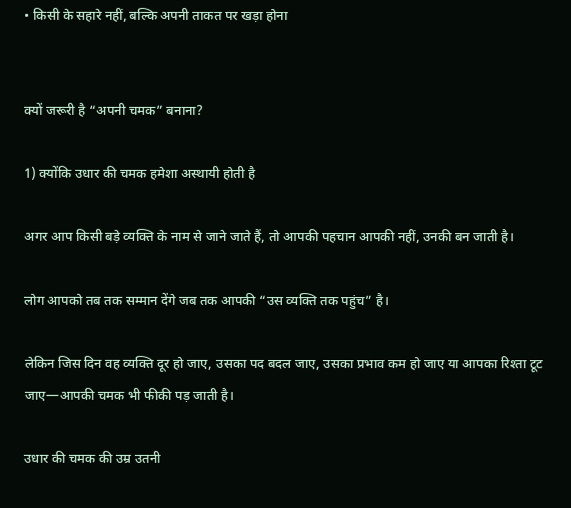• किसी के सहारे नहीं, बल्कि अपनी ताकत पर खड़ा होना


क्यों जरूरी है “अपनी चमक” बनाना?

1) क्योंकि उधार की चमक हमेशा अस्थायी होती है

अगर आप किसी बड़े व्यक्ति के नाम से जाने जाते हैं, तो आपकी पहचान आपकी नहीं, उनकी बन जाती है।

लोग आपको तब तक सम्मान देंगे जब तक आपकी “उस व्यक्ति तक पहुंच” है।

लेकिन जिस दिन वह व्यक्ति दूर हो जाए, उसका पद बदल जाए, उसका प्रभाव कम हो जाए या आपका रिश्ता टूट जाए—आपकी चमक भी फीकी पड़ जाती है।

उधार की चमक की उम्र उतनी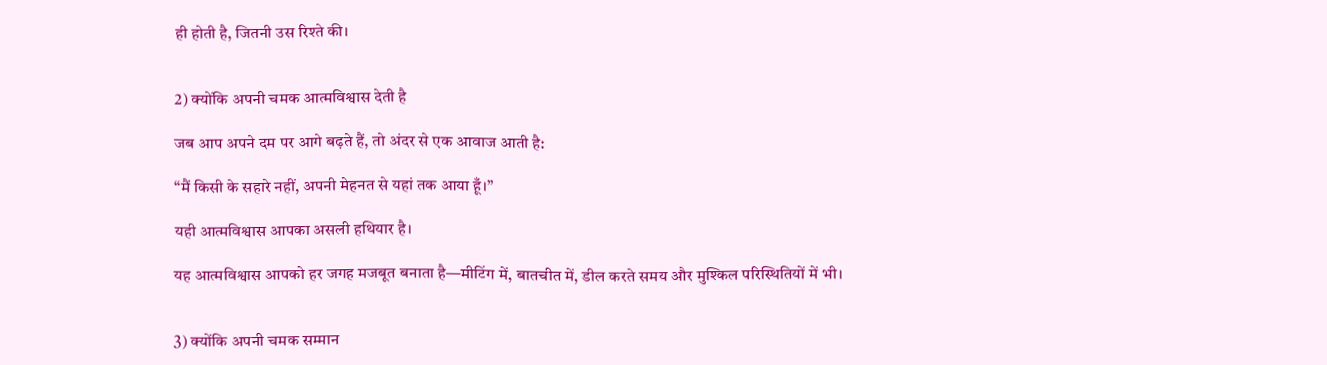ही होती है, जितनी उस रिश्ते की।


2) क्योंकि अपनी चमक आत्मविश्वास देती है

जब आप अपने दम पर आगे बढ़ते हैं, तो अंदर से एक आवाज आती है:

“मैं किसी के सहारे नहीं, अपनी मेहनत से यहां तक आया हूँ।”

यही आत्मविश्वास आपका असली हथियार है।

यह आत्मविश्वास आपको हर जगह मजबूत बनाता है—मीटिंग में, बातचीत में, डील करते समय और मुश्किल परिस्थितियों में भी।


3) क्योंकि अपनी चमक सम्मान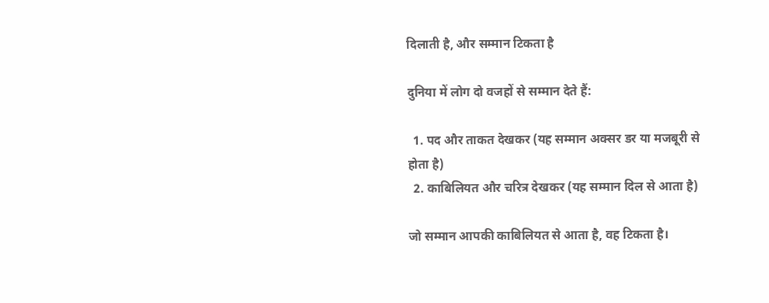दिलाती है, और सम्मान टिकता है

दुनिया में लोग दो वजहों से सम्मान देते हैं:

  1. पद और ताकत देखकर (यह सम्मान अक्सर डर या मजबूरी से होता है)
  2. काबिलियत और चरित्र देखकर (यह सम्मान दिल से आता है)

जो सम्मान आपकी काबिलियत से आता है, वह टिकता है।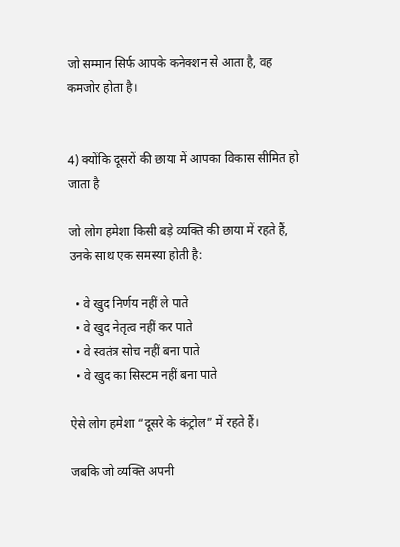जो सम्मान सिर्फ आपके कनेक्शन से आता है, वह कमजोर होता है।


4) क्योंकि दूसरों की छाया में आपका विकास सीमित हो जाता है

जो लोग हमेशा किसी बड़े व्यक्ति की छाया में रहते हैं, उनके साथ एक समस्या होती है:

  • वे खुद निर्णय नहीं ले पाते
  • वे खुद नेतृत्व नहीं कर पाते
  • वे स्वतंत्र सोच नहीं बना पाते
  • वे खुद का सिस्टम नहीं बना पाते

ऐसे लोग हमेशा “दूसरे के कंट्रोल” में रहते हैं।

जबकि जो व्यक्ति अपनी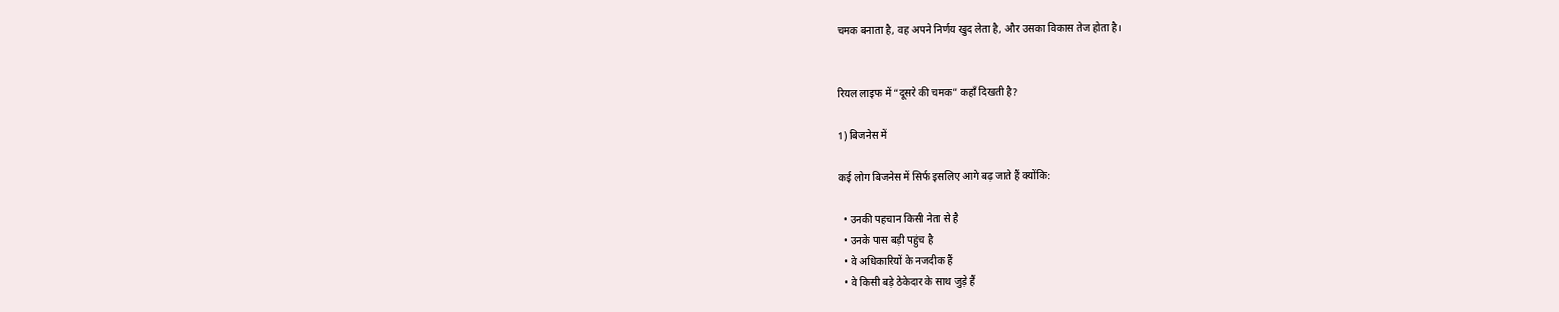चमक बनाता है, वह अपने निर्णय खुद लेता है, और उसका विकास तेज होता है।


रियल लाइफ में “दूसरे की चमक” कहाँ दिखती है?

1) बिजनेस में

कई लोग बिजनेस में सिर्फ इसलिए आगे बढ़ जाते हैं क्योंकि:

  • उनकी पहचान किसी नेता से है
  • उनके पास बड़ी पहुंच है
  • वे अधिकारियों के नजदीक हैं
  • वे किसी बड़े ठेकेदार के साथ जुड़े हैं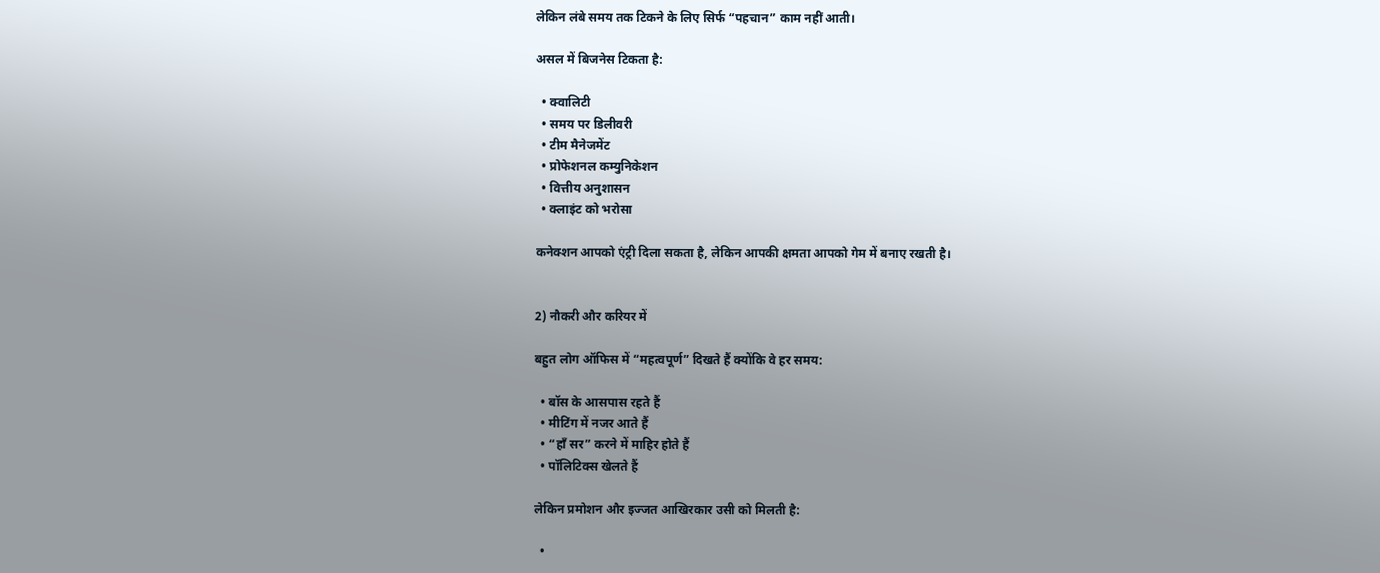लेकिन लंबे समय तक टिकने के लिए सिर्फ “पहचान” काम नहीं आती।

असल में बिजनेस टिकता है:

  • क्वालिटी
  • समय पर डिलीवरी
  • टीम मैनेजमेंट
  • प्रोफेशनल कम्युनिकेशन
  • वित्तीय अनुशासन
  • क्लाइंट को भरोसा

कनेक्शन आपको एंट्री दिला सकता है, लेकिन आपकी क्षमता आपको गेम में बनाए रखती है।


2) नौकरी और करियर में

बहुत लोग ऑफिस में “महत्वपूर्ण” दिखते हैं क्योंकि वे हर समय:

  • बॉस के आसपास रहते हैं
  • मीटिंग में नजर आते हैं
  • “हाँ सर” करने में माहिर होते हैं
  • पॉलिटिक्स खेलते हैं

लेकिन प्रमोशन और इज्जत आखिरकार उसी को मिलती है:

  •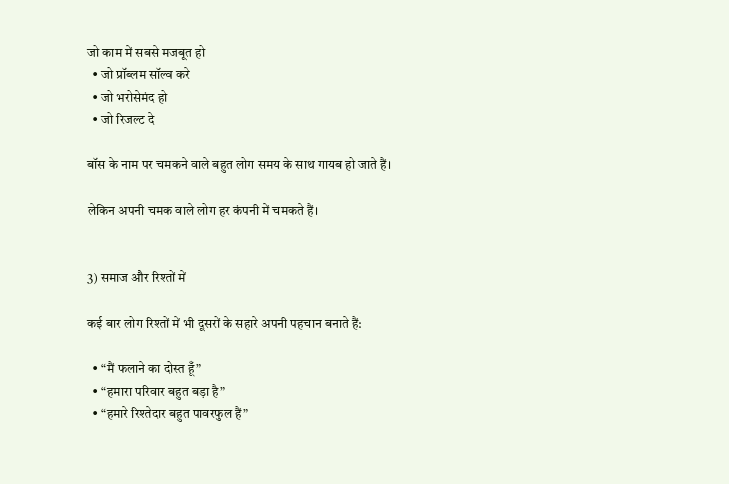जो काम में सबसे मजबूत हो
  • जो प्रॉब्लम सॉल्व करे
  • जो भरोसेमंद हो
  • जो रिजल्ट दे

बॉस के नाम पर चमकने वाले बहुत लोग समय के साथ गायब हो जाते हैं।

लेकिन अपनी चमक वाले लोग हर कंपनी में चमकते हैं।


3) समाज और रिश्तों में

कई बार लोग रिश्तों में भी दूसरों के सहारे अपनी पहचान बनाते हैं:

  • “मैं फलाने का दोस्त हूँ”
  • “हमारा परिवार बहुत बड़ा है”
  • “हमारे रिश्तेदार बहुत पावरफुल हैं”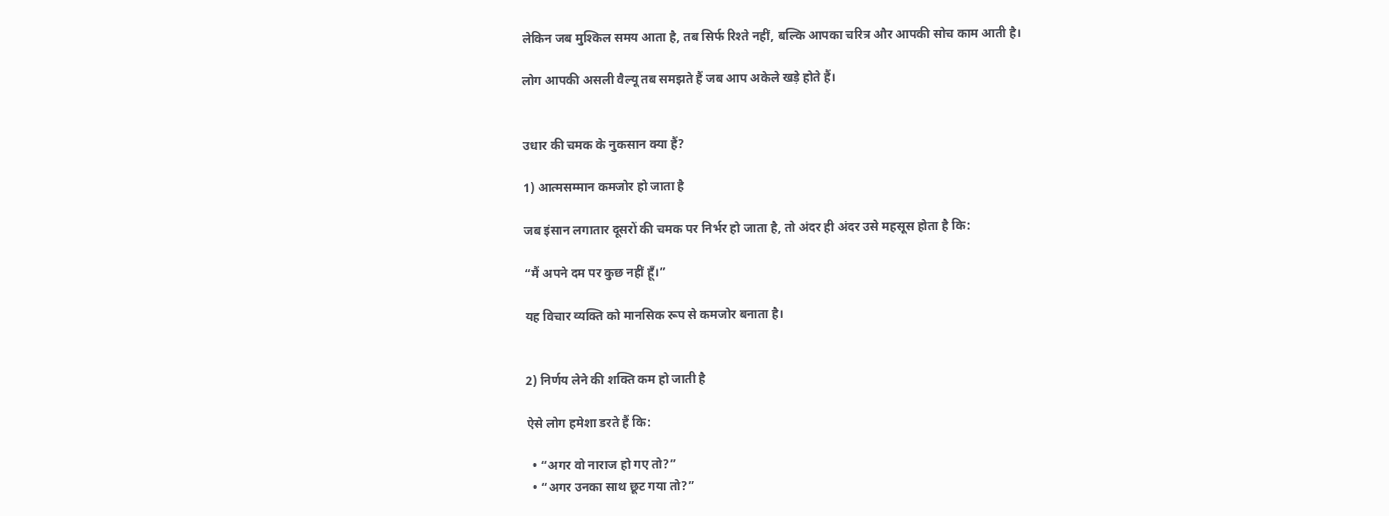लेकिन जब मुश्किल समय आता है, तब सिर्फ रिश्ते नहीं, बल्कि आपका चरित्र और आपकी सोच काम आती है।

लोग आपकी असली वैल्यू तब समझते हैं जब आप अकेले खड़े होते हैं।


उधार की चमक के नुकसान क्या हैं?

1) आत्मसम्मान कमजोर हो जाता है

जब इंसान लगातार दूसरों की चमक पर निर्भर हो जाता है, तो अंदर ही अंदर उसे महसूस होता है कि:

“मैं अपने दम पर कुछ नहीं हूँ।”

यह विचार व्यक्ति को मानसिक रूप से कमजोर बनाता है।


2) निर्णय लेने की शक्ति कम हो जाती है

ऐसे लोग हमेशा डरते हैं कि:

  • “अगर वो नाराज हो गए तो?”
  • “अगर उनका साथ छूट गया तो?”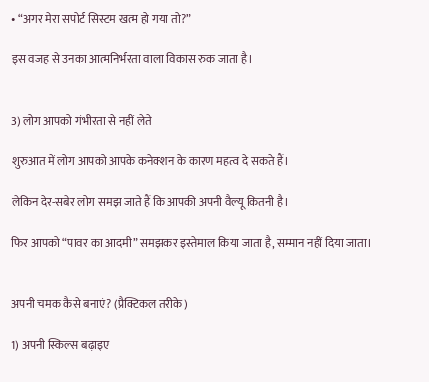• “अगर मेरा सपोर्ट सिस्टम खत्म हो गया तो?”

इस वजह से उनका आत्मनिर्भरता वाला विकास रुक जाता है।


3) लोग आपको गंभीरता से नहीं लेते

शुरुआत में लोग आपको आपके कनेक्शन के कारण महत्व दे सकते हैं।

लेकिन देर-सबेर लोग समझ जाते हैं कि आपकी अपनी वैल्यू कितनी है।

फिर आपको “पावर का आदमी” समझकर इस्तेमाल किया जाता है, सम्मान नहीं दिया जाता।


अपनी चमक कैसे बनाएं? (प्रैक्टिकल तरीके)

1) अपनी स्किल्स बढ़ाइए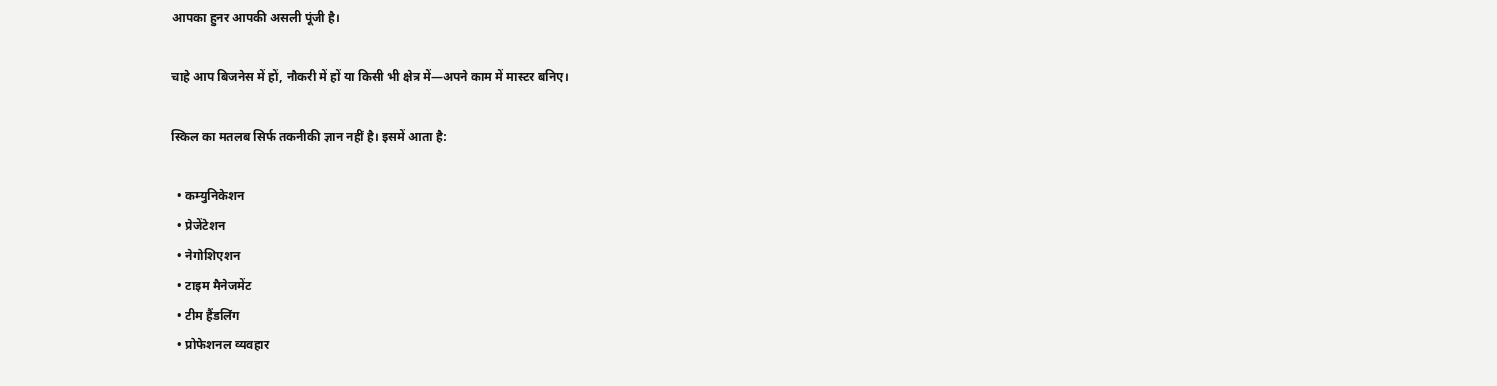आपका हुनर आपकी असली पूंजी है।

चाहे आप बिजनेस में हों, नौकरी में हों या किसी भी क्षेत्र में—अपने काम में मास्टर बनिए।

स्किल का मतलब सिर्फ तकनीकी ज्ञान नहीं है। इसमें आता है:

  • कम्युनिकेशन
  • प्रेजेंटेशन
  • नेगोशिएशन
  • टाइम मैनेजमेंट
  • टीम हैंडलिंग
  • प्रोफेशनल व्यवहार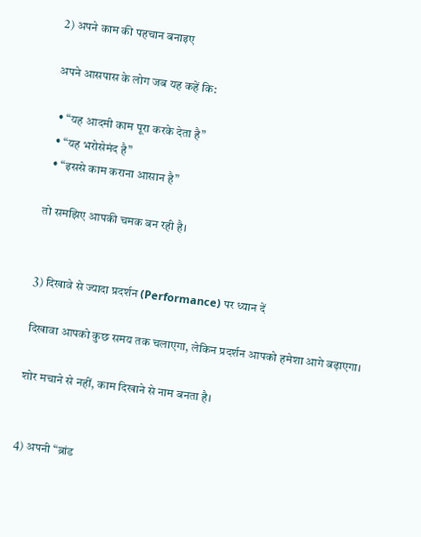2) अपने काम की पहचान बनाइए

अपने आसपास के लोग जब यह कहें कि:

  • “यह आदमी काम पूरा करके देता है”
  • “यह भरोसेमंद है”
  • “इससे काम कराना आसान है”

तो समझिए आपकी चमक बन रही है।


3) दिखावे से ज्यादा प्रदर्शन (Performance) पर ध्यान दें

दिखावा आपको कुछ समय तक चलाएगा, लेकिन प्रदर्शन आपको हमेशा आगे बढ़ाएगा।

शोर मचाने से नहीं, काम दिखाने से नाम बनता है।


4) अपनी “ब्रांड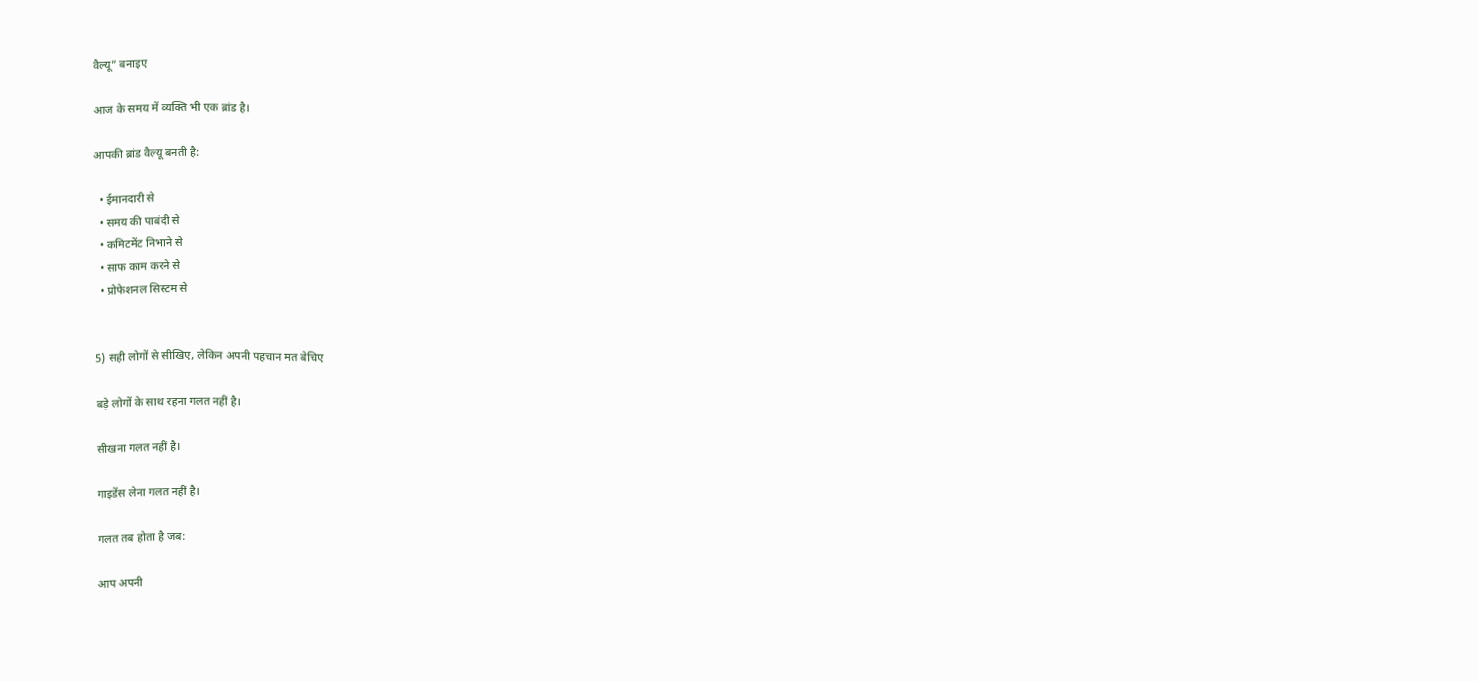वैल्यू” बनाइए

आज के समय में व्यक्ति भी एक ब्रांड है।

आपकी ब्रांड वैल्यू बनती है:

  • ईमानदारी से
  • समय की पाबंदी से
  • कमिटमेंट निभाने से
  • साफ काम करने से
  • प्रोफेशनल सिस्टम से


5) सही लोगों से सीखिए, लेकिन अपनी पहचान मत बेचिए

बड़े लोगों के साथ रहना गलत नहीं है।

सीखना गलत नहीं है।

गाइडेंस लेना गलत नहीं है।

गलत तब होता है जब:

आप अपनी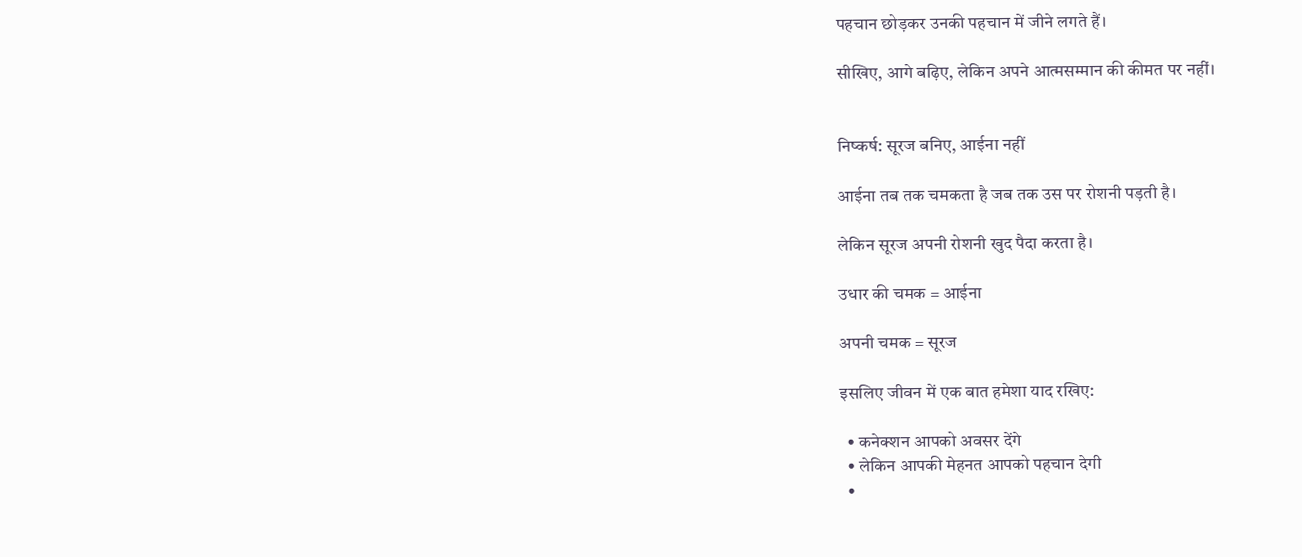पहचान छोड़कर उनकी पहचान में जीने लगते हैं।

सीखिए, आगे बढ़िए, लेकिन अपने आत्मसम्मान की कीमत पर नहीं।


निष्कर्ष: सूरज बनिए, आईना नहीं

आईना तब तक चमकता है जब तक उस पर रोशनी पड़ती है।

लेकिन सूरज अपनी रोशनी खुद पैदा करता है।

उधार की चमक = आईना

अपनी चमक = सूरज

इसलिए जीवन में एक बात हमेशा याद रखिए:

  • कनेक्शन आपको अवसर देंगे
  • लेकिन आपकी मेहनत आपको पहचान देगी
  •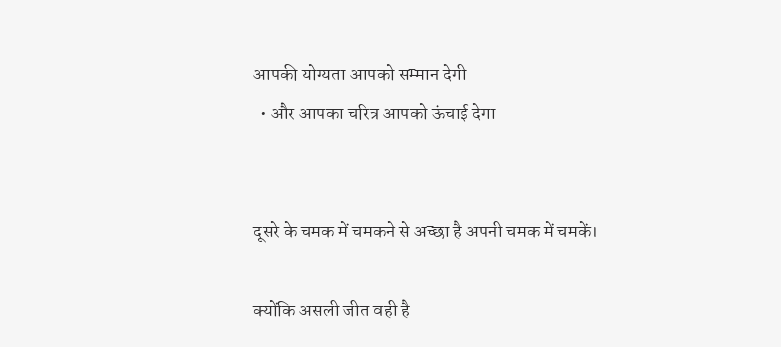आपकी योग्यता आपको सम्मान देगी
  • और आपका चरित्र आपको ऊंचाई देगा


दूसरे के चमक में चमकने से अच्छा है अपनी चमक में चमकें।

क्योंकि असली जीत वही है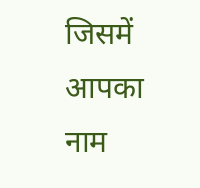जिसमें आपका नाम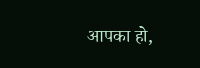आपका हो,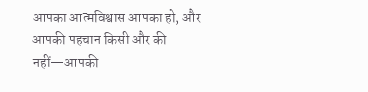आपका आत्मविश्वास आपका हो, और आपकी पहचान किसी और की नहीं—आपकी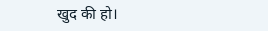खुद की हो।